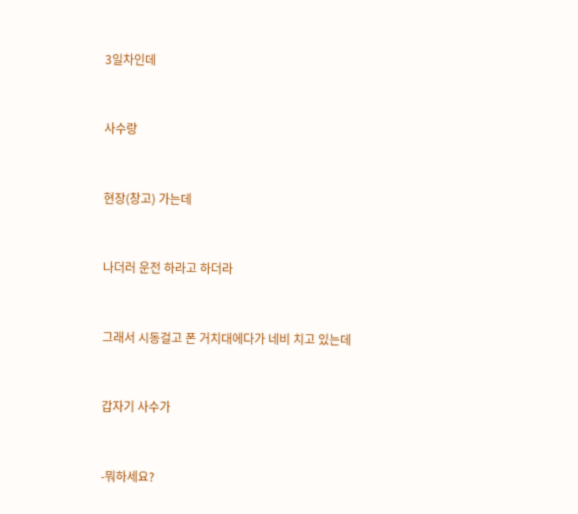3일차인데


사수랑


현장(창고) 가는데


나더러 운전 하라고 하더라


그래서 시동걸고 폰 거치대에다가 네비 치고 있는데


갑자기 사수가


-뭐하세요?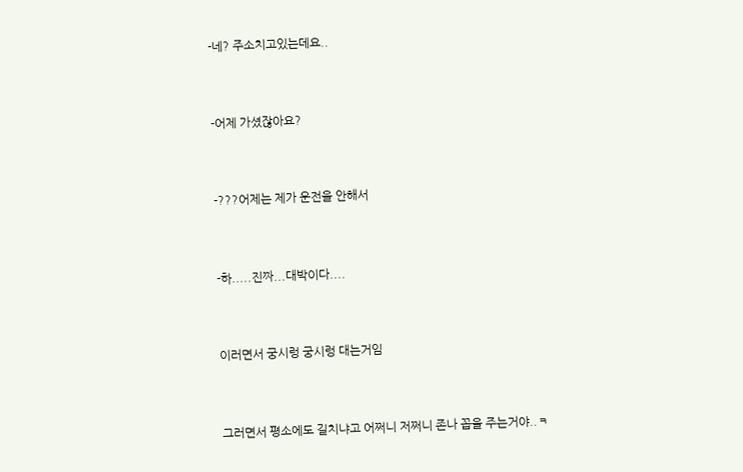-네? 주소치고있는데요..


-어제 가셨잖아요?


-???어제는 제가 운전을 안해서


-하.....진짜...대박이다....


이러면서 궁시렁 궁시렁 대는거임


그러면서 평소에도 길치냐고 어쩌니 저쩌니 존나 꼽을 주는거야..ㅋ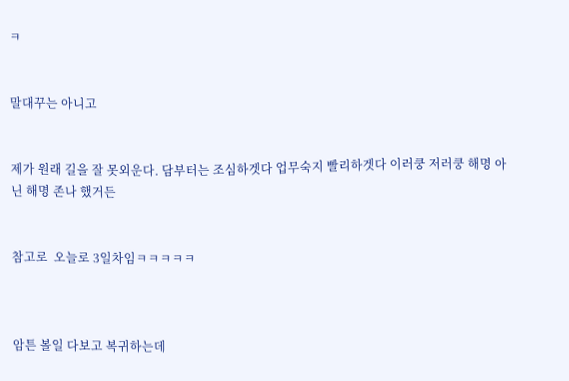ㅋ


말대꾸는 아니고


제가 원래 길을 잘 못외운다. 담부터는 조심하겟다 업무숙지 빨리하겟다 이러쿵 저러쿵 해명 아닌 해명 존나 했거든


참고로  오늘로 3일차임ㅋㅋㅋㅋㅋ



암튼 볼일 다보고 복귀하는데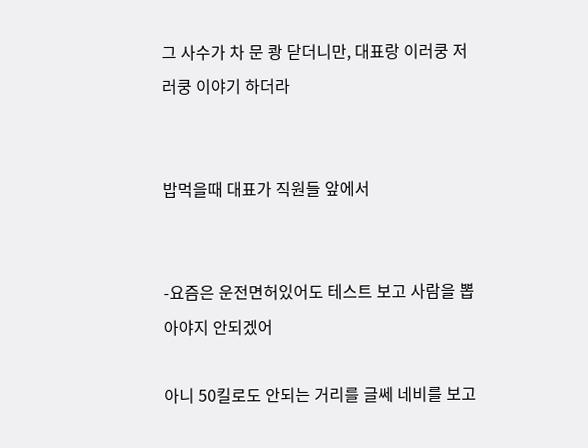그 사수가 차 문 쾅 닫더니만, 대표랑 이러쿵 저러쿵 이야기 하더라


밥먹을때 대표가 직원들 앞에서


-요즘은 운전면허있어도 테스트 보고 사람을 뽑아야지 안되겠어

아니 50킬로도 안되는 거리를 글쎄 네비를 보고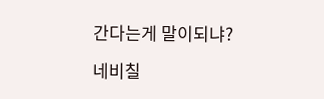간다는게 말이되냐?

네비칠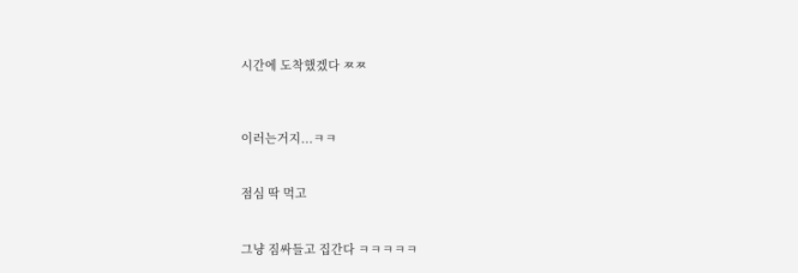시간에 도착했겠다 ㅉㅉ



이러는거지...ㅋㅋ


점심 딱 먹고


그냥 짐싸들고 집간다 ㅋㅋㅋㅋㅋ